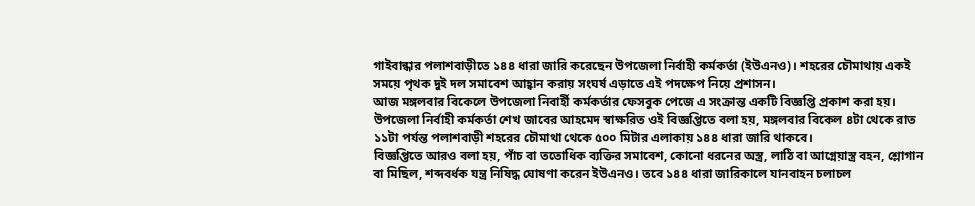গাইবান্ধার পলাশবাড়ীতে ১৪৪ ধারা জারি করেছেন উপজেলা নির্বাহী কর্মকর্তা (ইউএনও)। শহরের চৌমাথায় একই সময়ে পৃথক দুই দল সমাবেশ আহ্বান করায় সংঘর্ষ এড়াতে এই পদক্ষেপ নিয়ে প্রশাসন।
আজ মঙ্গলবার বিকেলে উপজেলা নিবার্হী কর্মকর্তার ফেসবুক পেজে এ সংক্রান্ত একটি বিজ্ঞপ্তি প্রকাশ করা হয়।
উপজেলা নির্বাহী কর্মকর্তা শেখ জাবের আহমেদ স্বাক্ষরিত ওই বিজ্ঞপ্তিতে বলা হয়, মঙ্গলবার বিকেল ৪টা থেকে রাত ১১টা পর্যন্ত পলাশবাড়ী শহরের চৌমাথা থেকে ৫০০ মিটার এলাকায় ১৪৪ ধারা জারি থাকবে।
বিজ্ঞপ্তিতে আরও বলা হয়, পাঁচ বা ততোধিক ব্যক্তির সমাবেশ, কোনো ধরনের অস্ত্র, লাঠি বা আগ্নেয়াস্ত্র বহন, শ্লোগান বা মিছিল, শব্দবর্ধক যন্ত্র নিষিদ্ধ ঘোষণা করেন ইউএনও। তবে ১৪৪ ধারা জারিকালে যানবাহন চলাচল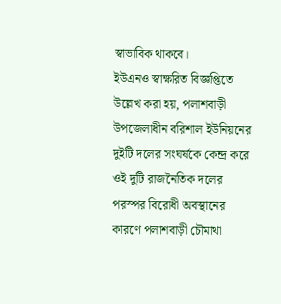স্বাভাবিক থাকবে।
ইউএনও স্বাক্ষরিত বিজ্ঞপ্তিতে উল্লেখ করা হয়, পলাশবাড়ী উপজেলাধীন বরিশাল ইউনিয়নের দুইটি দলের সংঘর্ষকে কেন্দ্র করে ওই দুটি রাজনৈতিক দলের পরস্পর বিরোধী অবস্থানের কারণে পলাশবাড়ী চৌমাথা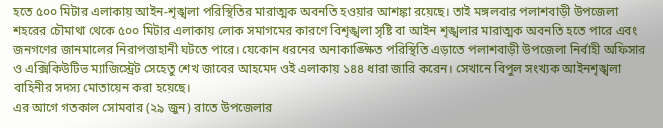হতে ৫০০ মিটার এলাকায় আইন-শৃঙ্খলা পরিস্থিতির মারাত্মক অবনতি হওয়ার আশঙ্কা রয়েছে। তাই মঙ্গলবার পলাশবাড়ী উপজেলা শহরের চৌমাথা থেকে ৫০০ মিটার এলাকায় লোক সমাগমের কারণে বিশৃঙ্খলা সৃষ্টি বা আইন শৃঙ্খলার মারাত্মক অবনতি হতে পারে এবং জনগণের জানমালের নিরাপত্তাহানী ঘটতে পারে। যেকোন ধরনের অনাকাঙ্ক্ষিত পরিস্থিতি এড়াতে পলাশবাড়ী উপজেলা নির্বাহী অফিসার ও এক্সিকিউটিভ ম্যাজিস্ট্রেট সেহেতু শেখ জাবের আহমেদ ওই এলাকায় ১৪৪ ধারা জারি করেন। সেখানে বিপুল সংখ্যক আইনশৃঙ্খলা বাহিনীর সদস্য মোতায়েন করা হয়েছে।
এর আগে গতকাল সোমবার (২৯ জুন) রাতে উপজেলার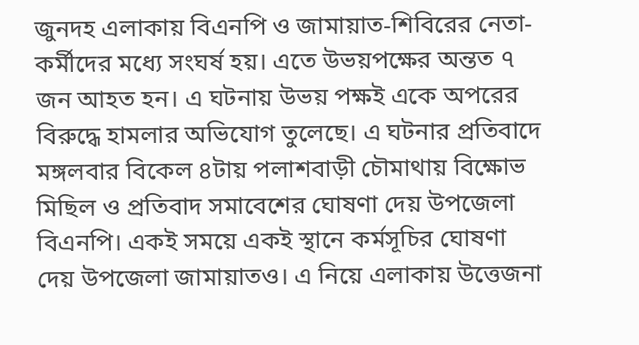জুনদহ এলাকায় বিএনপি ও জামায়াত-শিবিরের নেতা-কর্মীদের মধ্যে সংঘর্ষ হয়। এতে উভয়পক্ষের অন্তত ৭ জন আহত হন। এ ঘটনায় উভয় পক্ষই একে অপরের বিরুদ্ধে হামলার অভিযোগ তুলেছে। এ ঘটনার প্রতিবাদে মঙ্গলবার বিকেল ৪টায় পলাশবাড়ী চৌমাথায় বিক্ষোভ মিছিল ও প্রতিবাদ সমাবেশের ঘোষণা দেয় উপজেলা বিএনপি। একই সময়ে একই স্থানে কর্মসূচির ঘোষণা দেয় উপজেলা জামায়াতও। এ নিয়ে এলাকায় উত্তেজনা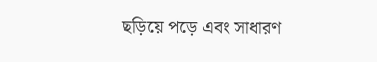ছড়িয়ে পড়ে এবং সাধারণ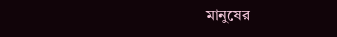মানুষের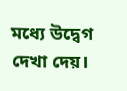মধ্যে উদ্বেগ দেখা দেয়।